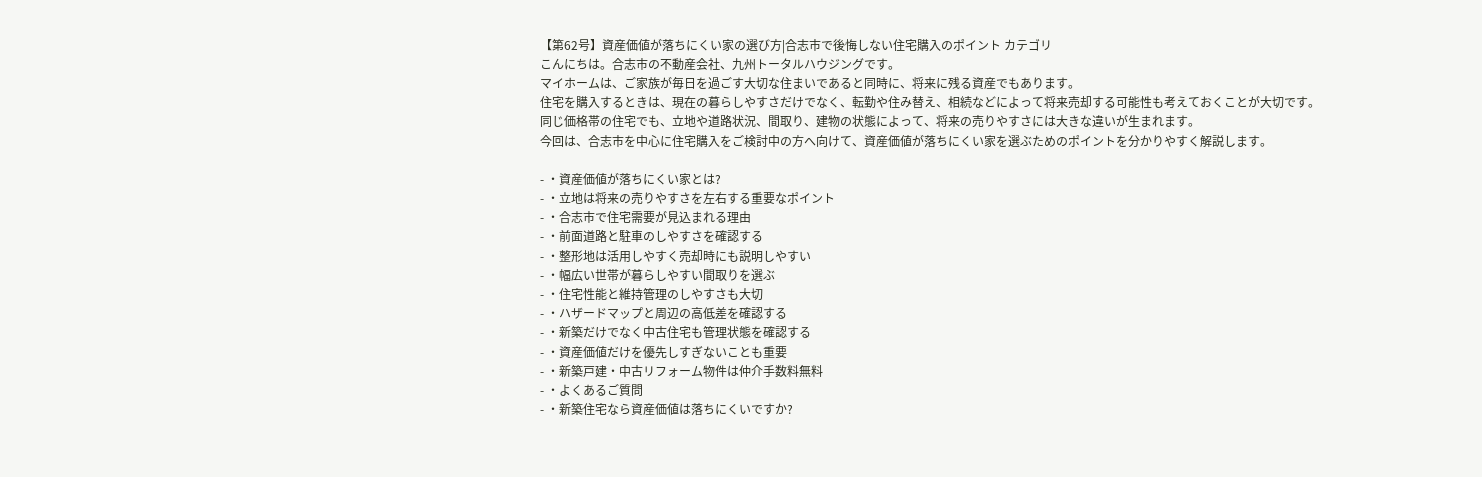【第62号】資産価値が落ちにくい家の選び方|合志市で後悔しない住宅購入のポイント カテゴリ
こんにちは。合志市の不動産会社、九州トータルハウジングです。
マイホームは、ご家族が毎日を過ごす大切な住まいであると同時に、将来に残る資産でもあります。
住宅を購入するときは、現在の暮らしやすさだけでなく、転勤や住み替え、相続などによって将来売却する可能性も考えておくことが大切です。
同じ価格帯の住宅でも、立地や道路状況、間取り、建物の状態によって、将来の売りやすさには大きな違いが生まれます。
今回は、合志市を中心に住宅購入をご検討中の方へ向けて、資産価値が落ちにくい家を選ぶためのポイントを分かりやすく解説します。

- ・資産価値が落ちにくい家とは?
- ・立地は将来の売りやすさを左右する重要なポイント
- ・合志市で住宅需要が見込まれる理由
- ・前面道路と駐車のしやすさを確認する
- ・整形地は活用しやすく売却時にも説明しやすい
- ・幅広い世帯が暮らしやすい間取りを選ぶ
- ・住宅性能と維持管理のしやすさも大切
- ・ハザードマップと周辺の高低差を確認する
- ・新築だけでなく中古住宅も管理状態を確認する
- ・資産価値だけを優先しすぎないことも重要
- ・新築戸建・中古リフォーム物件は仲介手数料無料
- ・よくあるご質問
- ・新築住宅なら資産価値は落ちにくいですか?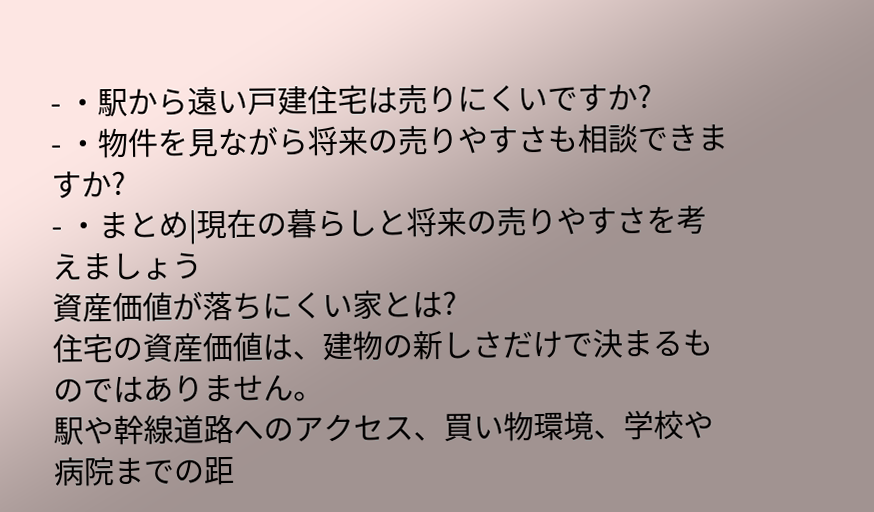- ・駅から遠い戸建住宅は売りにくいですか?
- ・物件を見ながら将来の売りやすさも相談できますか?
- ・まとめ|現在の暮らしと将来の売りやすさを考えましょう
資産価値が落ちにくい家とは?
住宅の資産価値は、建物の新しさだけで決まるものではありません。
駅や幹線道路へのアクセス、買い物環境、学校や病院までの距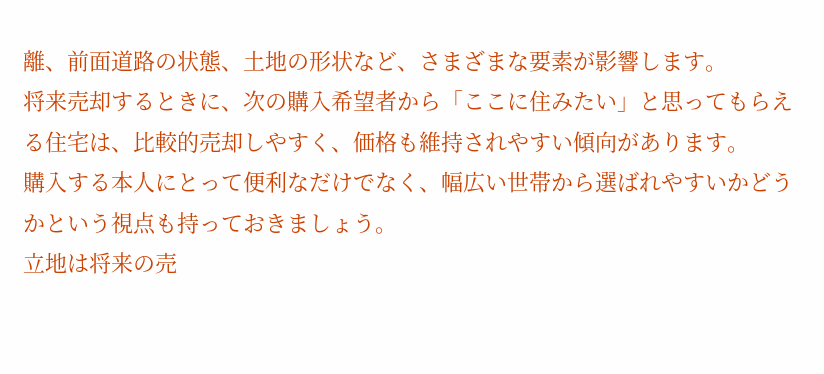離、前面道路の状態、土地の形状など、さまざまな要素が影響します。
将来売却するときに、次の購入希望者から「ここに住みたい」と思ってもらえる住宅は、比較的売却しやすく、価格も維持されやすい傾向があります。
購入する本人にとって便利なだけでなく、幅広い世帯から選ばれやすいかどうかという視点も持っておきましょう。
立地は将来の売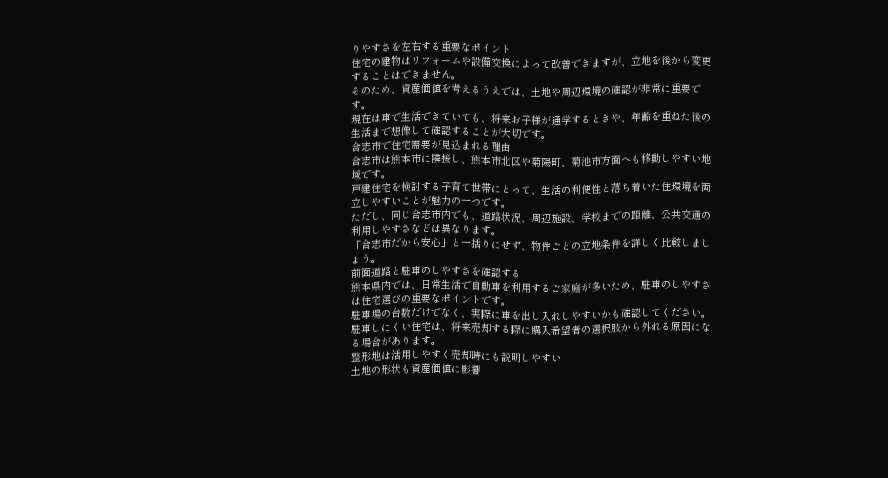りやすさを左右する重要なポイント
住宅の建物はリフォームや設備交換によって改善できますが、立地を後から変更することはできません。
そのため、資産価値を考えるうえでは、土地や周辺環境の確認が非常に重要です。
現在は車で生活できていても、将来お子様が通学するときや、年齢を重ねた後の生活まで想像して確認することが大切です。
合志市で住宅需要が見込まれる理由
合志市は熊本市に隣接し、熊本市北区や菊陽町、菊池市方面へも移動しやすい地域です。
戸建住宅を検討する子育て世帯にとって、生活の利便性と落ち着いた住環境を両立しやすいことが魅力の一つです。
ただし、同じ合志市内でも、道路状況、周辺施設、学校までの距離、公共交通の利用しやすさなどは異なります。
「合志市だから安心」と一括りにせず、物件ごとの立地条件を詳しく比較しましょう。
前面道路と駐車のしやすさを確認する
熊本県内では、日常生活で自動車を利用するご家庭が多いため、駐車のしやすさは住宅選びの重要なポイントです。
駐車場の台数だけでなく、実際に車を出し入れしやすいかも確認してください。
駐車しにくい住宅は、将来売却する際に購入希望者の選択肢から外れる原因になる場合があります。
整形地は活用しやすく売却時にも説明しやすい
土地の形状も資産価値に影響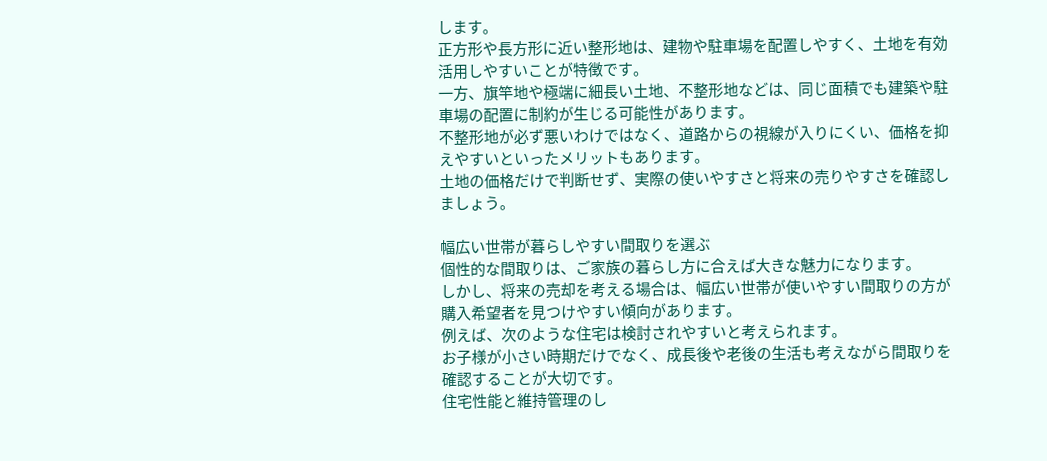します。
正方形や長方形に近い整形地は、建物や駐車場を配置しやすく、土地を有効活用しやすいことが特徴です。
一方、旗竿地や極端に細長い土地、不整形地などは、同じ面積でも建築や駐車場の配置に制約が生じる可能性があります。
不整形地が必ず悪いわけではなく、道路からの視線が入りにくい、価格を抑えやすいといったメリットもあります。
土地の価格だけで判断せず、実際の使いやすさと将来の売りやすさを確認しましょう。

幅広い世帯が暮らしやすい間取りを選ぶ
個性的な間取りは、ご家族の暮らし方に合えば大きな魅力になります。
しかし、将来の売却を考える場合は、幅広い世帯が使いやすい間取りの方が購入希望者を見つけやすい傾向があります。
例えば、次のような住宅は検討されやすいと考えられます。
お子様が小さい時期だけでなく、成長後や老後の生活も考えながら間取りを確認することが大切です。
住宅性能と維持管理のし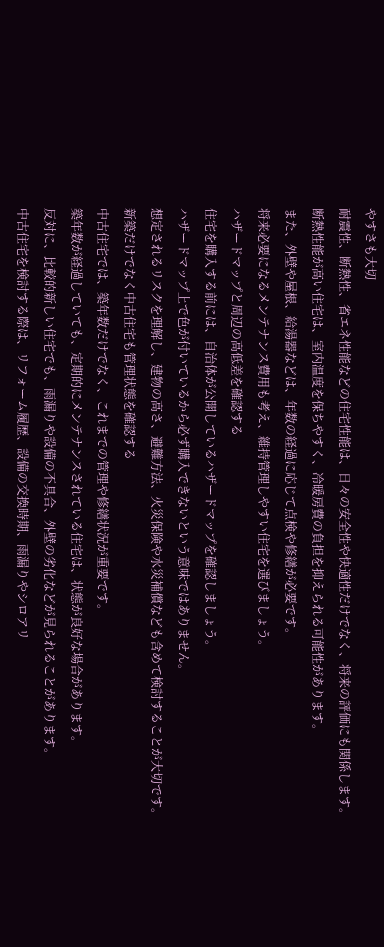やすさも大切
耐震性、断熱性、省エネ性能などの住宅性能は、日々の安全性や快適性だけでなく、将来の評価にも関係します。
断熱性能が高い住宅は、室内温度を保ちやすく、冷暖房費の負担を抑えられる可能性があります。
また、外壁や屋根、給湯器などは、年数の経過に応じて点検や修繕が必要です。
将来必要になるメンテナンス費用も考え、維持管理しやすい住宅を選びましょう。
ハザードマップと周辺の高低差を確認する
住宅を購入する前には、自治体が公開しているハザードマップを確認しましょう。
ハザードマップ上で色が付いているから必ず購入できないという意味ではありません。
想定されるリスクを理解し、建物の高さ、避難方法、火災保険や水災補償なども含めて検討することが大切です。
新築だけでなく中古住宅も管理状態を確認する
中古住宅では、築年数だけでなく、これまでの管理や修繕状況が重要です。
築年数が経過していても、定期的にメンテナンスされている住宅は、状態が良好な場合があります。
反対に、比較的新しい住宅でも、雨漏りや設備の不具合、外壁の劣化などが見られることがあります。
中古住宅を検討する際は、リフォーム履歴、設備の交換時期、雨漏りやシロアリ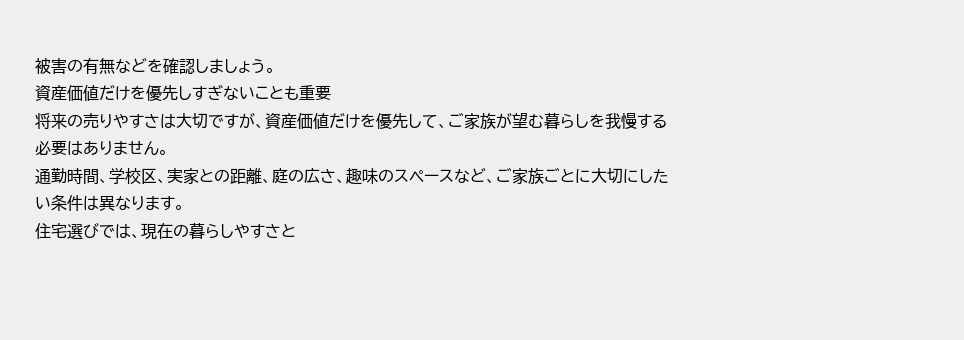被害の有無などを確認しましょう。
資産価値だけを優先しすぎないことも重要
将来の売りやすさは大切ですが、資産価値だけを優先して、ご家族が望む暮らしを我慢する必要はありません。
通勤時間、学校区、実家との距離、庭の広さ、趣味のスペースなど、ご家族ごとに大切にしたい条件は異なります。
住宅選びでは、現在の暮らしやすさと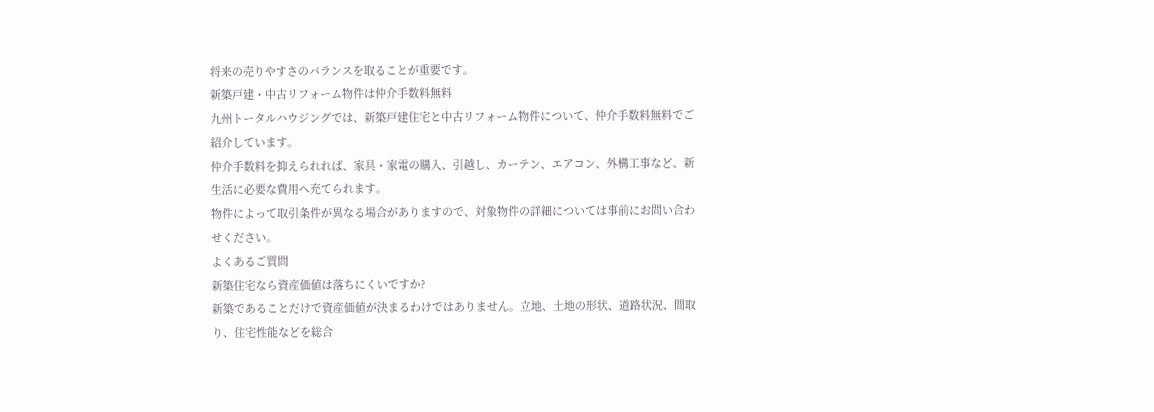将来の売りやすさのバランスを取ることが重要です。
新築戸建・中古リフォーム物件は仲介手数料無料
九州トータルハウジングでは、新築戸建住宅と中古リフォーム物件について、仲介手数料無料でご紹介しています。
仲介手数料を抑えられれば、家具・家電の購入、引越し、カーテン、エアコン、外構工事など、新生活に必要な費用へ充てられます。
物件によって取引条件が異なる場合がありますので、対象物件の詳細については事前にお問い合わせください。
よくあるご質問
新築住宅なら資産価値は落ちにくいですか?
新築であることだけで資産価値が決まるわけではありません。立地、土地の形状、道路状況、間取り、住宅性能などを総合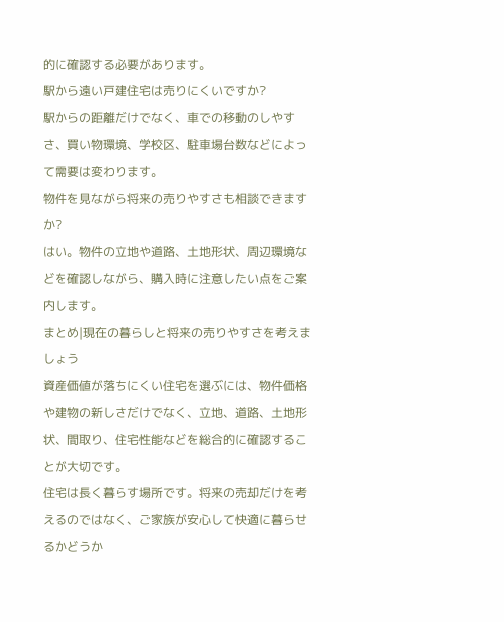的に確認する必要があります。
駅から遠い戸建住宅は売りにくいですか?
駅からの距離だけでなく、車での移動のしやすさ、買い物環境、学校区、駐車場台数などによって需要は変わります。
物件を見ながら将来の売りやすさも相談できますか?
はい。物件の立地や道路、土地形状、周辺環境などを確認しながら、購入時に注意したい点をご案内します。
まとめ|現在の暮らしと将来の売りやすさを考えましょう
資産価値が落ちにくい住宅を選ぶには、物件価格や建物の新しさだけでなく、立地、道路、土地形状、間取り、住宅性能などを総合的に確認することが大切です。
住宅は長く暮らす場所です。将来の売却だけを考えるのではなく、ご家族が安心して快適に暮らせるかどうか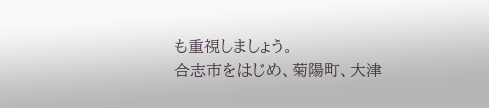も重視しましょう。
合志市をはじめ、菊陽町、大津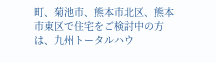町、菊池市、熊本市北区、熊本市東区で住宅をご検討中の方は、九州トータルハウ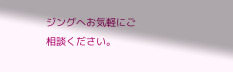ジングへお気軽にご相談ください。